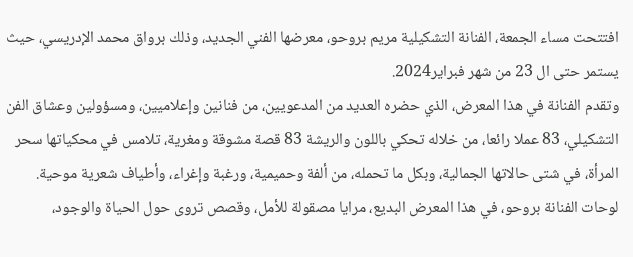افتتحت مساء الجمعة، الفنانة التشكيلية مريم بروحو، معرضها الفني الجديد، وذلك برواق محمد الإدريسي، حيث يستمر حتى ال 23 من شهر فبراير2024.
وتقدم الفنانة في هذا المعرض، الذي حضره العديد من المدعويين، من فنانين وإعلاميين، ومسؤولين وعشاق الفن التشكيلي، 83 عملا رائعا، من خلاله تحكي باللون والريشة 83 قصة مشوقة ومغرية، تلامس في محكياتها سحر المرأة، في شتى حالاتها الجمالية، وبكل ما تحمله، من ألفة وحميمية، ورغبة وإغراء، وأطياف شعرية موحية.
لوحات الفنانة بروحو، في هذا المعرض البديع، مرايا مصقولة للأمل، وقصص تروى حول الحياة والوجود،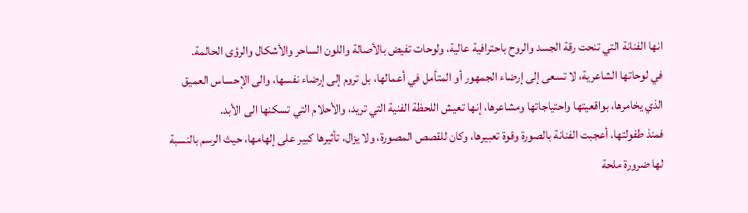انها الفنانة التي تنحت رقة الجسد والروح باحترافية عالية، ولوحات تفيض بالأصالة واللون الساحر والأشكال والرؤى الحالمة.
في لوحاتها الشاعرية، لا تسعى إلى إرضاء الجمهور أو المتأمل في أعمالها، بل تروم إلى إرضاء نفسها، والى الإحساس العميق الذي يخامرها، بواقعيتها واحتياجاتها ومشاعرها، إنها تعيش اللحظة الفنية التي تريد، والأحلام التي تسكنها الى الأبد.
فمنذ طفولتها، أعجبت الفنانة بالصورة وقوة تعبيرها، وكان للقصص المصورة، ولا يزال، تأثيرها كبير على إلهامها، حيث الرسم بالنسبة لها ضرورة ملحة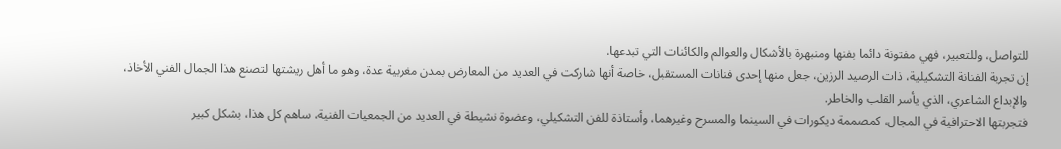للتواصل، وللتعبير، فهي مفتونة دائما بفنها ومنبهرة بالأشكال والعوالم والكائنات التي تبدعها.
إن تجربة الفنانة التشكيلية، ذات الرصيد الرزين، جعل منها إحدى فنانات المستقبل، خاصة أنها شاركت في العديد من المعارض بمدن مغربية عدة، وهو ما أهل ريشتها لتصنع هذا الجمال الفني الأخاذ، والإبداع الشاعري، الذي يأسر القلب والخاطر.
فتجربتها الاحترافية في المجال، كمصممة ديكورات في السينما والمسرح وغيرهما، وأستاذة للفن التشكيلي، وعضوة نشيطة في العديد من الجمعيات الفنية، ساهم كل هذا، بشكل كبير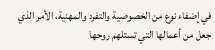في إضفاء نوع من الخصوصية والتفرد والمهنية، الأمر الذي جعل من أعمالها التي تستلهم روحها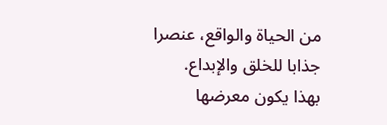من الحياة والواقع، عنصرا جذابا للخلق والإبداع.
بهذا يكون معرضها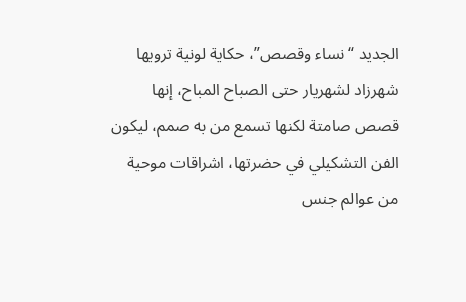الجديد “نساء وقصص”، حكاية لونية ترويها شهرزاد لشهريار حتى الصباح المباح، إنها قصص صامتة لكنها تسمع من به صمم، ليكون الفن التشكيلي في حضرتها، اشراقات موحية من عوالم جنس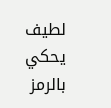لطيف يحكي بالرمز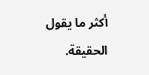أكثر ما يقول الحقيقة.